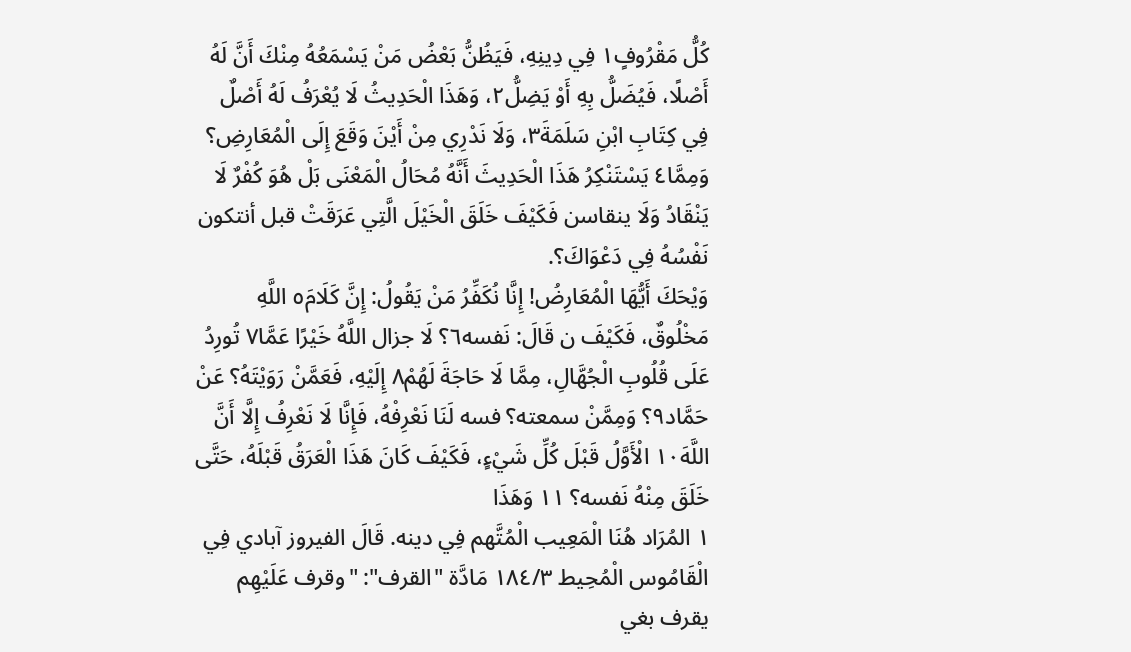كُلُّ مَقْرُوفٍ١ فِي دِينِهِ، فَيَظُنُّ بَعْضُ مَنْ يَسْمَعُهُ مِنْكَ أَنَّ لَهُ أَصْلًا، فَيُضَلُّ بِهِ أَوْ يَضِلُّ٢، وَهَذَا الْحَدِيثُ لَا يُعْرَفُ لَهُ أَصْلٌ فِي كِتَابِ ابْنِ سَلَمَةَ٣، وَلَا نَدْرِي مِنْ أَيْنَ وَقَعَ إِلَى الْمُعَارِضِ؟ وَمِمَّا٤ يَسْتَنْكِرُ هَذَا الْحَدِيثَ أَنَّهُ مُحَالُ الْمَعْنَى بَلْ هُوَ كُفْرٌ لَا يَنْقَادُ وَلَا ينقاسن فَكَيْفَ خَلَقَ الْخَيْلَ الَّتِي عَرَقَتْ قبل أنتكون نَفْسُهُ فِي دَعْوَاكَ؟.
وَيْحَكَ أَيُّهَا الْمُعَارِضُ! إِنَّا نُكَفِّرُ مَنْ يَقُولُ: إِنَّ كَلَامَ٥ اللَّهِ مَخْلُوقٌ، فَكَيْفَ ن قَالَ: نَفسه٦؟ لَا جزال اللَّهُ خَيْرًا عَمَّا٧ تُورِدُ عَلَى قُلُوبِ الْجُهَّالِ، مِمَّا لَا حَاجَةَ لَهُمْ٨ إِلَيْهِ، فَعَمَّنْ رَوَيْتَهُ؟ عَنْ حَمَّاد٩؟ وَمِمَّنْ سمعته؟ فسه لَنَا نَعْرِفْهُ، فَإِنَّا لَا نَعْرِفُ إِلَّا أَنَّ اللَّهَ١٠ الْأَوَّلُ قَبْلَ كُلِّ شَيْءٍ، فَكَيْفَ كَانَ هَذَا الْعَرَقُ قَبْلَهُ، حَتَّى خَلَقَ مِنْهُ نَفسه؟ ١١ وَهَذَا
١ المُرَاد هُنَا الْمَعِيب الْمُتَّهم فِي دينه. قَالَ الفيروز آبادي فِي الْقَامُوس الْمُحِيط ١٨٤/٣ مَادَّة "القرف": "وقرف عَلَيْهِم يقرف بغي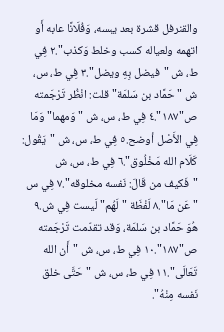والقنرفل قشرة بعد يبسه، وَفُلَانًا عابه أَو اتهمه ولعياله كسب وخلط وَكذب".٢ فِي ط، ش "فيضل بِهِ ويضل".٣ فِي ط، س، ش "حَمَّاد بن سَلمَة" قلت: انْظُر تَرْجَمته ص"١٨٧".٤ فِي ط، س، ش "وَمهما" وَمَا فِي الأَصْل أوضح.٥ فِي ط، س، ش "يَقُول: كَلَام الله مَخْلُوق".٦ فِي ط، س، ش "فَكيف من قَالَ: نَفسه مخلوقه".٧ فِي س "عَن مَا".٨ لَفْظَة "لَهُم" لَيست فِي ش.٩ هُوَ حَمَّاد بن سَلمَة، وَقد تقدّمت تَرْجَمته ص"١٨٧".١٠ فِي ط، س، ش "أَن الله تَعَالَى".١١ فِي ط، س، ش "حَتَّى خلق نَفسه مِنْهُ".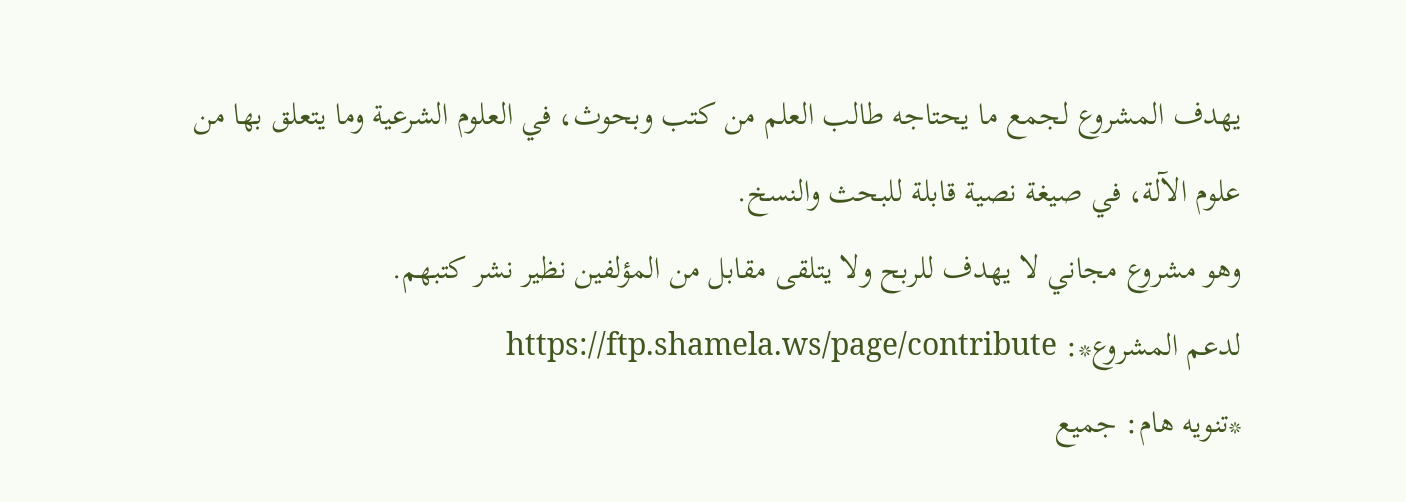يهدف المشروع لجمع ما يحتاجه طالب العلم من كتب وبحوث، في العلوم الشرعية وما يتعلق بها من علوم الآلة، في صيغة نصية قابلة للبحث والنسخ.
وهو مشروع مجاني لا يهدف للربح ولا يتلقى مقابل من المؤلفين نظير نشر كتبهم.
لدعم المشروع*: https://ftp.shamela.ws/page/contribute
*تنويه هام: جميع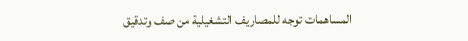المساهمات توجه للمصاريف التشغيلية من صف وتدقيق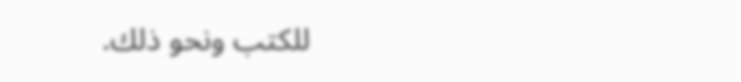للكتب ونحو ذلك.